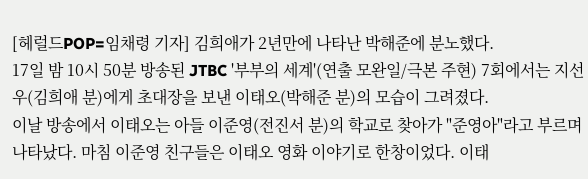[헤럴드POP=임채령 기자] 김희애가 2년만에 나타난 박해준에 분노했다.
17일 밤 10시 50분 방송된 JTBC '부부의 세계'(연출 모완일/극본 주현) 7회에서는 지선우(김희애 분)에게 초대장을 보낸 이태오(박해준 분)의 모습이 그려졌다.
이날 방송에서 이태오는 아들 이준영(전진서 분)의 학교로 찾아가 "준영아"라고 부르며 나타났다. 마침 이준영 친구들은 이태오 영화 이야기로 한창이었다. 이태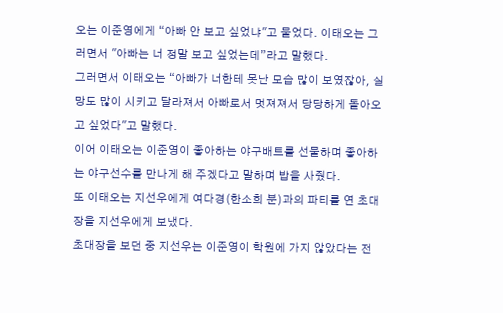오는 이준영에게 “아빠 안 보고 싶었냐"고 물었다. 이태오는 그러면서 "아빠는 너 정말 보고 싶었는데”라고 말했다.
그러면서 이태오는 “아빠가 너한테 못난 모습 많이 보였잖아, 실망도 많이 시키고 달라져서 아빠로서 멋져져서 당당하게 돌아오고 싶었다"고 말했다.
이어 이태오는 이준영이 좋아하는 야구배트를 선물하며 좋아하는 야구선수를 만나게 해 주겠다고 말하며 밥을 사줬다.
또 이태오는 지선우에게 여다경(한소희 분)과의 파티를 연 초대장을 지선우에게 보냈다.
초대장을 보던 중 지선우는 이준영이 학원에 가지 않았다는 전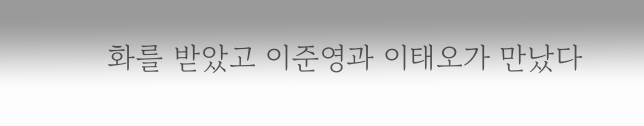화를 받았고 이준영과 이태오가 만났다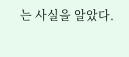는 사실을 알았다.